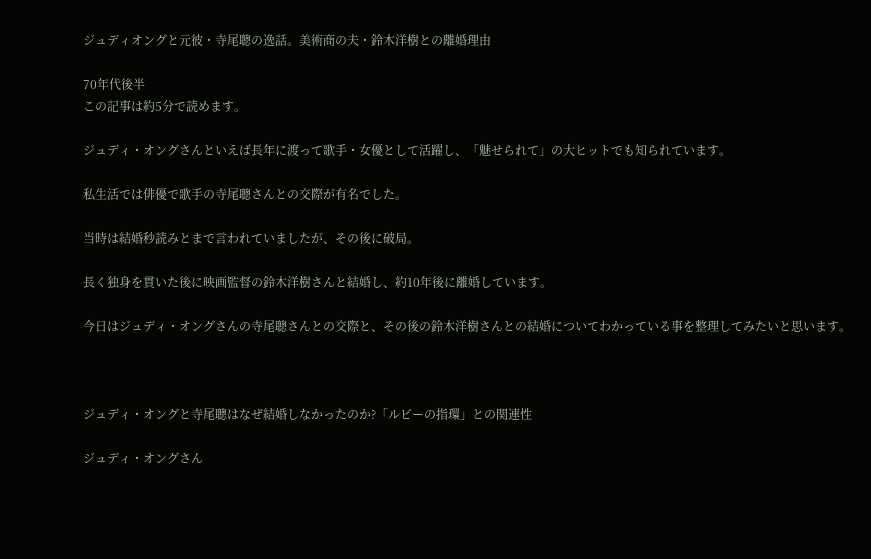ジュディオングと元彼・寺尾聰の逸話。美術商の夫・鈴木洋樹との離婚理由

70年代後半
この記事は約5分で読めます。

ジュディ・オングさんといえば長年に渡って歌手・女優として活躍し、「魅せられて」の大ヒットでも知られています。

私生活では俳優で歌手の寺尾聰さんとの交際が有名でした。

当時は結婚秒読みとまで言われていましたが、その後に破局。

長く独身を貫いた後に映画監督の鈴木洋樹さんと結婚し、約10年後に離婚しています。

今日はジュディ・オングさんの寺尾聰さんとの交際と、その後の鈴木洋樹さんとの結婚についてわかっている事を整理してみたいと思います。



ジュディ・オングと寺尾聰はなぜ結婚しなかったのか?「ルビーの指環」との関連性

ジュディ・オングさん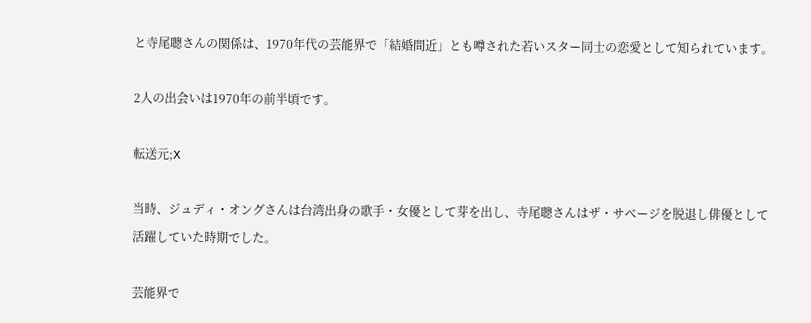と寺尾聰さんの関係は、1970年代の芸能界で「結婚間近」とも噂された若いスター同士の恋愛として知られています。

2人の出会いは1970年の前半頃です。

転送元;X

当時、ジュディ・オングさんは台湾出身の歌手・女優として芽を出し、寺尾聰さんはザ・サベージを脱退し俳優として活躍していた時期でした。

芸能界で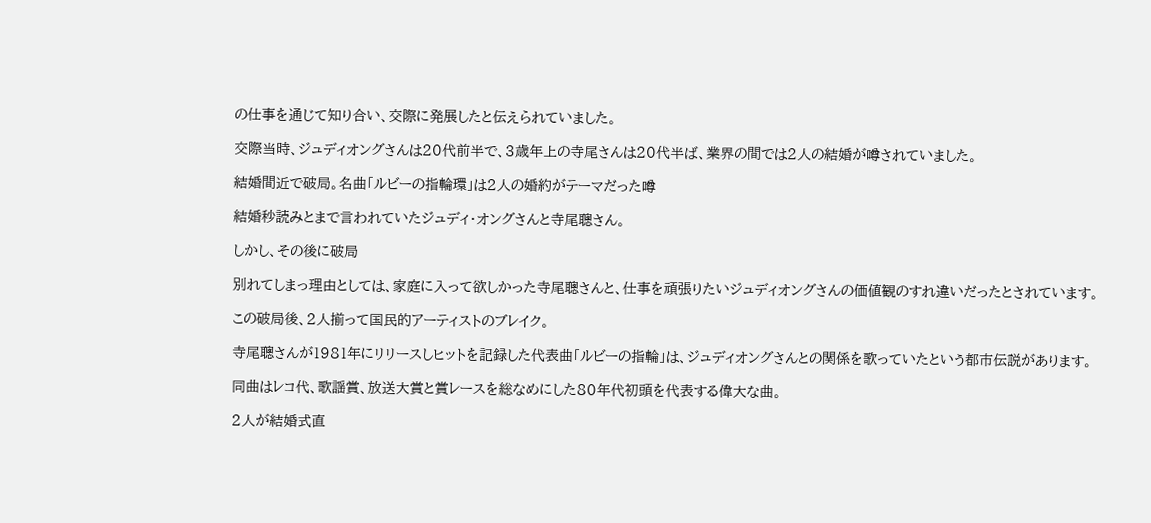の仕事を通じて知り合い、交際に発展したと伝えられていました。

交際当時、ジュディオングさんは20代前半で、3歳年上の寺尾さんは20代半ば、業界の間では2人の結婚が噂されていました。

結婚間近で破局。名曲「ルビーの指輪環」は2人の婚約がテーマだった噂

結婚秒読みとまで言われていたジュディ・オングさんと寺尾聰さん。

しかし、その後に破局

別れてしまっ理由としては、家庭に入って欲しかった寺尾聰さんと、仕事を頑張りたいジュディオングさんの価値観のすれ違いだったとされています。

この破局後、2人揃って国民的アーティストのブレイク。

寺尾聰さんが1981年にリリースしヒットを記録した代表曲「ルビーの指輪」は、ジュディオングさんとの関係を歌っていたという都市伝説があります。

同曲はレコ代、歌謡賞、放送大賞と賞レースを総なめにした80年代初頭を代表する偉大な曲。

2人が結婚式直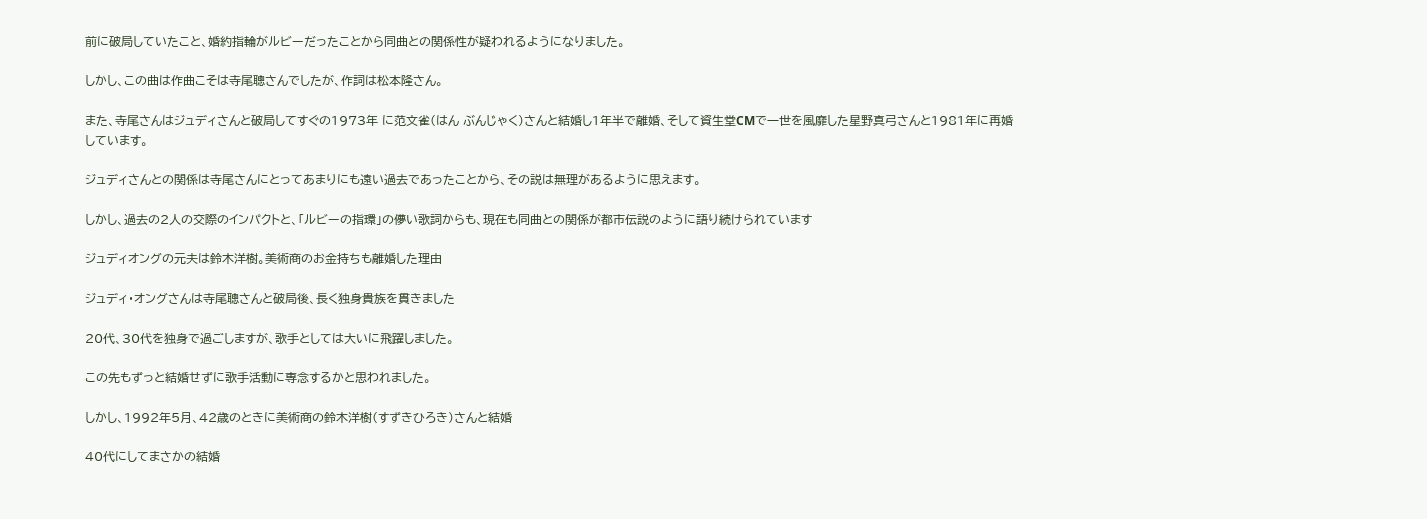前に破局していたこと、婚約指輪がルビーだったことから同曲との関係性が疑われるようになりました。

しかし、この曲は作曲こそは寺尾聰さんでしたが、作詞は松本隆さん。

また、寺尾さんはジュディさんと破局してすぐの1973年 に范文雀(はん ぶんじゃく)さんと結婚し1年半で離婚、そして資生堂CMで一世を風靡した星野真弓さんと1981年に再婚しています。

ジュディさんとの関係は寺尾さんにとってあまりにも遠い過去であったことから、その説は無理があるように思えます。

しかし、過去の2人の交際のインパクトと、「ルビーの指環」の儚い歌詞からも、現在も同曲との関係が都市伝説のように語り続けられています

ジュディオングの元夫は鈴木洋樹。美術商のお金持ちも離婚した理由

ジュディ・オングさんは寺尾聰さんと破局後、長く独身貴族を貫きました

20代、30代を独身で過ごしますが、歌手としては大いに飛躍しました。

この先もずっと結婚せずに歌手活動に専念するかと思われました。

しかし、1992年5月、42歳のときに美術商の鈴木洋樹(すずきひろき)さんと結婚

40代にしてまさかの結婚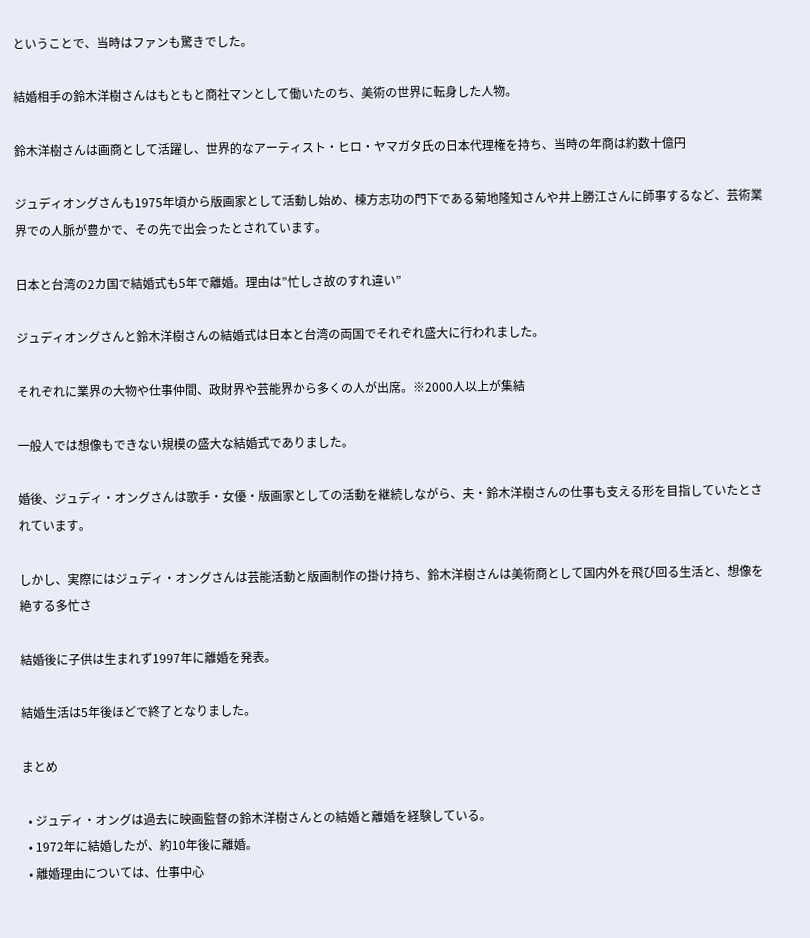ということで、当時はファンも驚きでした。

結婚相手の鈴木洋樹さんはもともと商社マンとして働いたのち、美術の世界に転身した人物。

鈴木洋樹さんは画商として活躍し、世界的なアーティスト・ヒロ・ヤマガタ氏の日本代理権を持ち、当時の年商は約数十億円

ジュディオングさんも1975年頃から版画家として活動し始め、棟方志功の門下である菊地隆知さんや井上勝江さんに師事するなど、芸術業界での人脈が豊かで、その先で出会ったとされています。

日本と台湾の2カ国で結婚式も5年で離婚。理由は”忙しさ故のすれ違い”

ジュディオングさんと鈴木洋樹さんの結婚式は日本と台湾の両国でそれぞれ盛大に行われました。

それぞれに業界の大物や仕事仲間、政財界や芸能界から多くの人が出席。※2000人以上が集結

一般人では想像もできない規模の盛大な結婚式でありました。

婚後、ジュディ・オングさんは歌手・女優・版画家としての活動を継続しながら、夫・鈴木洋樹さんの仕事も支える形を目指していたとされています。

しかし、実際にはジュディ・オングさんは芸能活動と版画制作の掛け持ち、鈴木洋樹さんは美術商として国内外を飛び回る生活と、想像を絶する多忙さ

結婚後に子供は生まれず1997年に離婚を発表。

結婚生活は5年後ほどで終了となりました。

まとめ

  • ジュディ・オングは過去に映画監督の鈴木洋樹さんとの結婚と離婚を経験している。
  • 1972年に結婚したが、約10年後に離婚。
  • 離婚理由については、仕事中心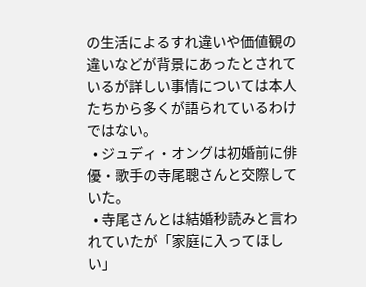の生活によるすれ違いや価値観の違いなどが背景にあったとされているが詳しい事情については本人たちから多くが語られているわけではない。
  • ジュディ・オングは初婚前に俳優・歌手の寺尾聰さんと交際していた。
  • 寺尾さんとは結婚秒読みと言われていたが「家庭に入ってほしい」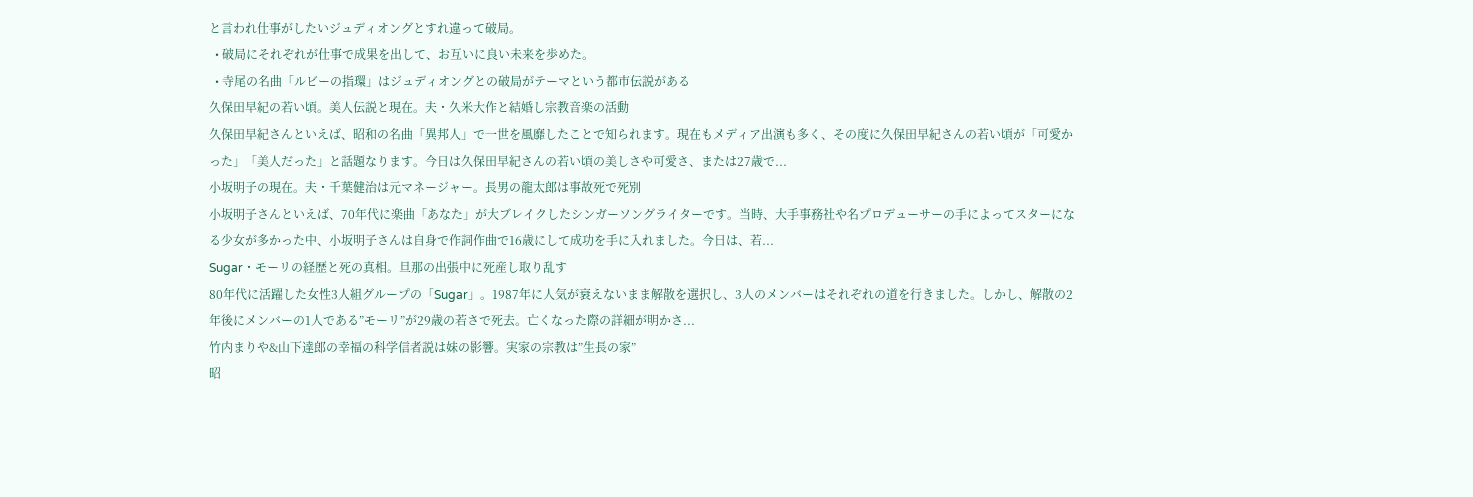と言われ仕事がしたいジュディオングとすれ違って破局。
  • 破局にそれぞれが仕事で成果を出して、お互いに良い未来を歩めた。
  • 寺尾の名曲「ルビーの指環」はジュディオングとの破局がテーマという都市伝説がある
久保田早紀の若い頃。美人伝説と現在。夫・久米大作と結婚し宗教音楽の活動
久保田早紀さんといえば、昭和の名曲「異邦人」で一世を風靡したことで知られます。現在もメディア出演も多く、その度に久保田早紀さんの若い頃が「可愛かった」「美人だった」と話題なります。今日は久保田早紀さんの若い頃の美しさや可愛さ、または27歳で...
小坂明子の現在。夫・千葉健治は元マネージャー。長男の龍太郎は事故死で死別
小坂明子さんといえば、70年代に楽曲「あなた」が大ブレイクしたシンガーソングライターです。当時、大手事務社や名プロデューサーの手によってスターになる少女が多かった中、小坂明子さんは自身で作詞作曲で16歳にして成功を手に入れました。今日は、若...
Sugar・モーリの経歴と死の真相。旦那の出張中に死産し取り乱す
80年代に活躍した女性3人組グループの「Sugar」。1987年に人気が衰えないまま解散を選択し、3人のメンバーはそれぞれの道を行きました。しかし、解散の2年後にメンバーの1人である”モーリ”が29歳の若さで死去。亡くなった際の詳細が明かさ...
竹内まりや&山下達郎の幸福の科学信者説は妹の影響。実家の宗教は”生長の家”
昭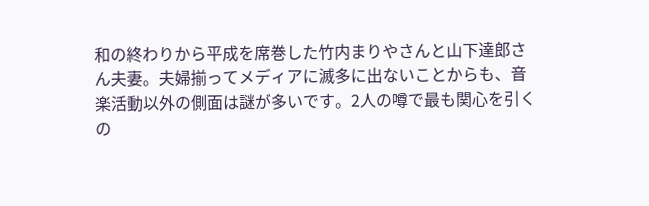和の終わりから平成を席巻した竹内まりやさんと山下達郎さん夫妻。夫婦揃ってメディアに滅多に出ないことからも、音楽活動以外の側面は謎が多いです。2人の噂で最も関心を引くの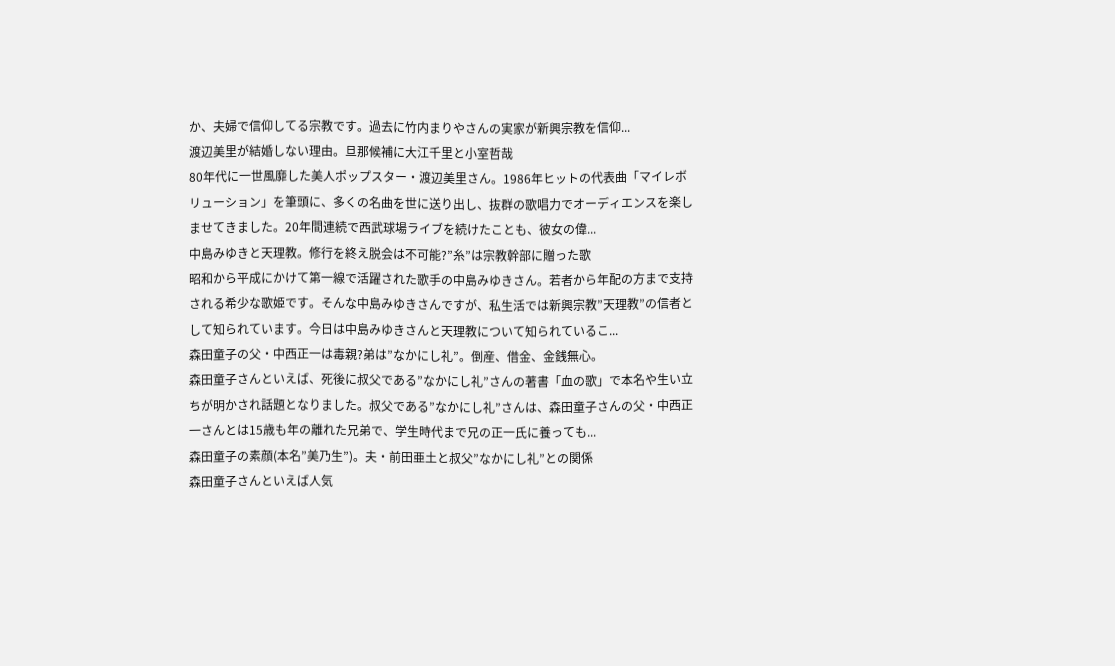か、夫婦で信仰してる宗教です。過去に竹内まりやさんの実家が新興宗教を信仰...
渡辺美里が結婚しない理由。旦那候補に大江千里と小室哲哉
80年代に一世風靡した美人ポップスター・渡辺美里さん。1986年ヒットの代表曲「マイレボリューション」を筆頭に、多くの名曲を世に送り出し、抜群の歌唱力でオーディエンスを楽しませてきました。20年間連続で西武球場ライブを続けたことも、彼女の偉...
中島みゆきと天理教。修行を終え脱会は不可能?”糸”は宗教幹部に贈った歌
昭和から平成にかけて第一線で活躍された歌手の中島みゆきさん。若者から年配の方まで支持される希少な歌姫です。そんな中島みゆきさんですが、私生活では新興宗教”天理教”の信者として知られています。今日は中島みゆきさんと天理教について知られているこ...
森田童子の父・中西正一は毒親?弟は”なかにし礼”。倒産、借金、金銭無心。
森田童子さんといえば、死後に叔父である”なかにし礼”さんの著書「血の歌」で本名や生い立ちが明かされ話題となりました。叔父である”なかにし礼”さんは、森田童子さんの父・中西正一さんとは15歳も年の離れた兄弟で、学生時代まで兄の正一氏に養っても...
森田童子の素顔(本名”美乃生”)。夫・前田亜土と叔父”なかにし礼”との関係
森田童子さんといえば人気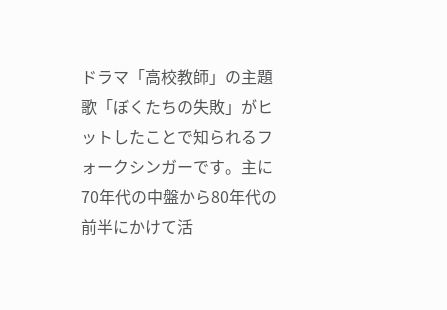ドラマ「高校教師」の主題歌「ぼくたちの失敗」がヒットしたことで知られるフォークシンガーです。主に70年代の中盤から80年代の前半にかけて活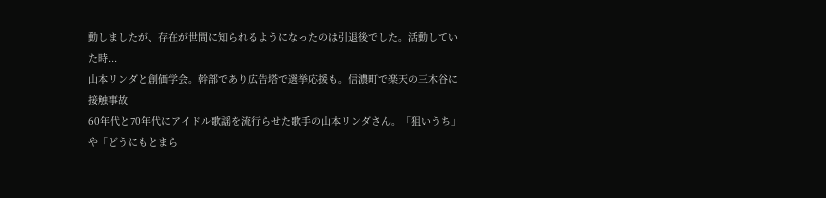動しましたが、存在が世間に知られるようになったのは引退後でした。活動していた時...
山本リンダと創価学会。幹部であり広告塔で選挙応援も。信濃町で楽天の三木谷に接触事故
60年代と70年代にアイドル歌謡を流行らせた歌手の山本リンダさん。「狙いうち」や「どうにもとまら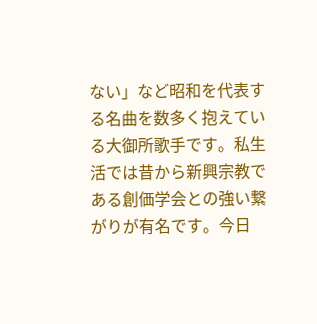ない」など昭和を代表する名曲を数多く抱えている大御所歌手です。私生活では昔から新興宗教である創価学会との強い繋がりが有名です。今日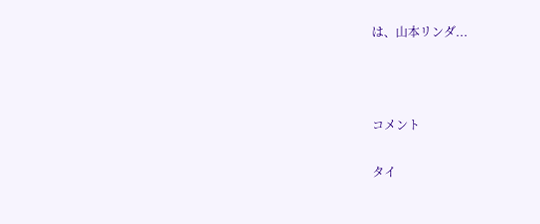は、山本リンダ...



コメント

タイ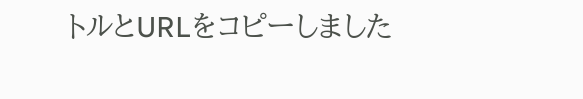トルとURLをコピーしました